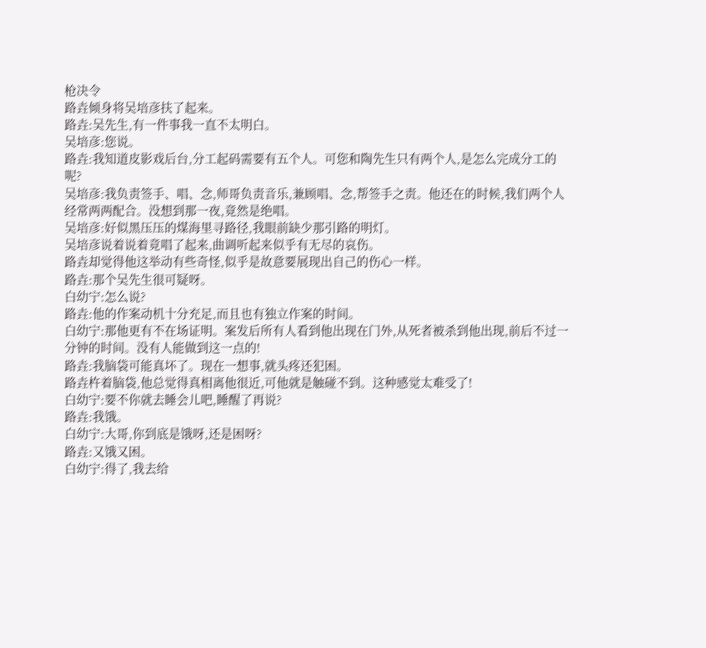枪决令
路垚倾身将吴培彦扶了起来。
路垚:吴先生,有一件事我一直不太明白。
吴培彦:您说。
路垚:我知道皮影戏后台,分工起码需要有五个人。可您和陶先生只有两个人,是怎么完成分工的呢?
吴培彦:我负责签手、唱、念,师哥负责音乐,兼顾唱、念,帮签手之责。他还在的时候,我们两个人经常两两配合。没想到那一夜,竟然是绝唱。
吴培彦:好似黑压压的煤海里寻路径,我眼前缺少那引路的明灯。
吴培彦说着说着竟唱了起来,曲调听起来似乎有无尽的哀伤。
路垚却觉得他这举动有些奇怪,似乎是故意要展现出自己的伤心一样。
路垚:那个吴先生很可疑呀。
白幼宁:怎么说?
路垚:他的作案动机十分充足,而且也有独立作案的时间。
白幼宁:那他更有不在场证明。案发后所有人看到他出现在门外,从死者被杀到他出现,前后不过一分钟的时间。没有人能做到这一点的!
路垚:我脑袋可能真坏了。现在一想事,就头疼还犯困。
路垚杵着脑袋,他总觉得真相离他很近,可他就是触碰不到。这种感觉太难受了!
白幼宁:要不你就去睡会儿吧,睡醒了再说?
路垚:我饿。
白幼宁:大哥,你到底是饿呀,还是困呀?
路垚:又饿又困。
白幼宁:得了,我去给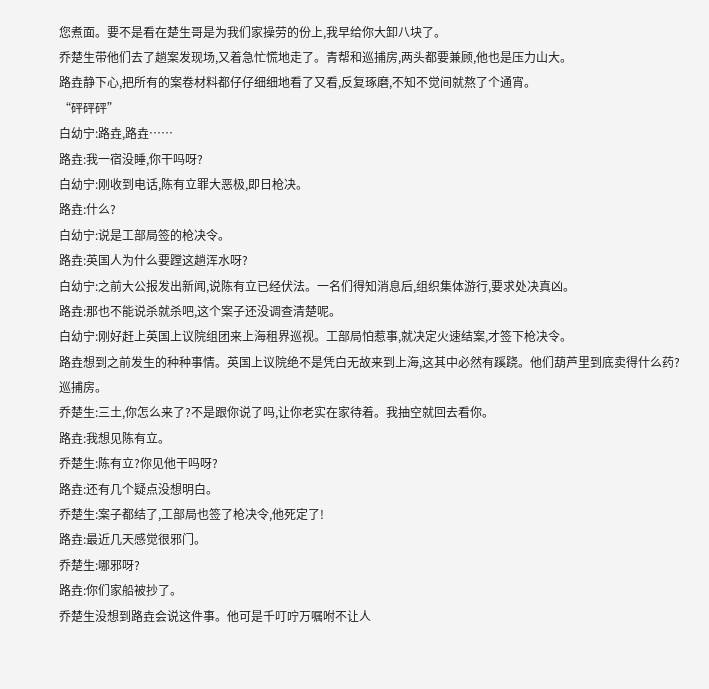您煮面。要不是看在楚生哥是为我们家操劳的份上,我早给你大卸八块了。
乔楚生带他们去了趟案发现场,又着急忙慌地走了。青帮和巡捕房,两头都要兼顾,他也是压力山大。
路垚静下心,把所有的案卷材料都仔仔细细地看了又看,反复琢磨,不知不觉间就熬了个通宵。
“砰砰砰”
白幼宁:路垚,路垚……
路垚:我一宿没睡,你干吗呀?
白幼宁:刚收到电话,陈有立罪大恶极,即日枪决。
路垚:什么?
白幼宁:说是工部局签的枪决令。
路垚:英国人为什么要蹚这趟浑水呀?
白幼宁:之前大公报发出新闻,说陈有立已经伏法。一名们得知消息后,组织集体游行,要求处决真凶。
路垚:那也不能说杀就杀吧,这个案子还没调查清楚呢。
白幼宁:刚好赶上英国上议院组团来上海租界巡视。工部局怕惹事,就决定火速结案,才签下枪决令。
路垚想到之前发生的种种事情。英国上议院绝不是凭白无故来到上海,这其中必然有蹊跷。他们葫芦里到底卖得什么药?
巡捕房。
乔楚生:三土,你怎么来了?不是跟你说了吗,让你老实在家待着。我抽空就回去看你。
路垚:我想见陈有立。
乔楚生:陈有立?你见他干吗呀?
路垚:还有几个疑点没想明白。
乔楚生:案子都结了,工部局也签了枪决令,他死定了!
路垚:最近几天感觉很邪门。
乔楚生:哪邪呀?
路垚:你们家船被抄了。
乔楚生没想到路垚会说这件事。他可是千叮咛万嘱咐不让人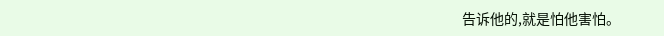告诉他的,就是怕他害怕。